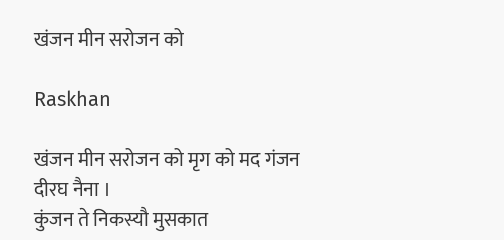खंजन मीन सरोजन को

Raskhan

खंजन मीन सरोजन को मृग को मद गंजन दीरघ नैना ।
कुंजन ते निकस्यौ मुसकात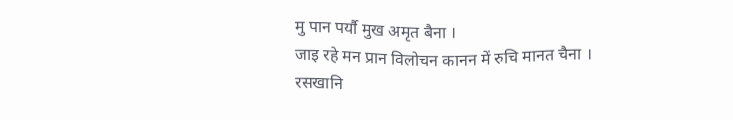मु पान पर्यौ मुख अमृत बैना ।
जाइ रहे मन प्रान विलोचन कानन में रुचि मानत चैना ।
रसखानि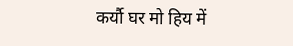कर्यौ घर मो हिय में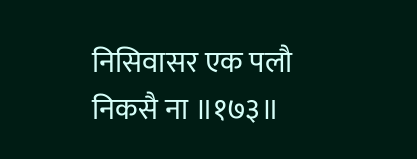निसिवासर एक पलौ निकसै ना ॥१७३॥